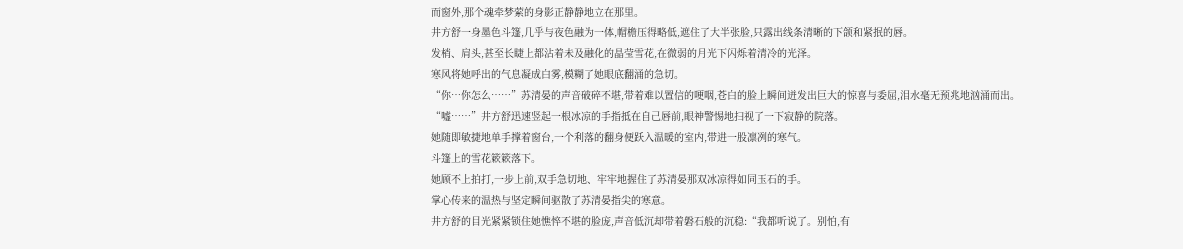而窗外,那个魂牵梦萦的身影正静静地立在那里。
井方舒一身墨色斗篷,几乎与夜色融为一体,帽檐压得略低,遮住了大半张脸,只露出线条清晰的下颌和紧抿的唇。
发梢、肩头,甚至长睫上都沾着未及融化的晶莹雪花,在微弱的月光下闪烁着清冷的光泽。
寒风将她呼出的气息凝成白雾,模糊了她眼底翻涌的急切。
“你…你怎么……”苏清晏的声音破碎不堪,带着难以置信的哽咽,苍白的脸上瞬间迸发出巨大的惊喜与委屈,泪水毫无预兆地汹涌而出。
“嘘……”井方舒迅速竖起一根冰凉的手指抵在自己唇前,眼神警惕地扫视了一下寂静的院落。
她随即敏捷地单手撑着窗台,一个利落的翻身便跃入温暖的室内,带进一股凛冽的寒气。
斗篷上的雪花簌簌落下。
她顾不上拍打,一步上前,双手急切地、牢牢地握住了苏清晏那双冰凉得如同玉石的手。
掌心传来的温热与坚定瞬间驱散了苏清晏指尖的寒意。
井方舒的目光紧紧锁住她憔悴不堪的脸庞,声音低沉却带着磐石般的沉稳:“我都听说了。别怕,有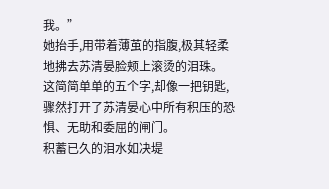我。”
她抬手,用带着薄茧的指腹,极其轻柔地拂去苏清晏脸颊上滚烫的泪珠。
这简简单单的五个字,却像一把钥匙,骤然打开了苏清晏心中所有积压的恐惧、无助和委屈的闸门。
积蓄已久的泪水如决堤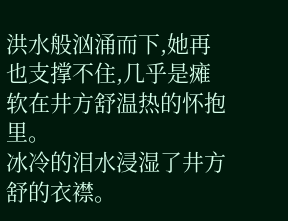洪水般汹涌而下,她再也支撑不住,几乎是瘫软在井方舒温热的怀抱里。
冰冷的泪水浸湿了井方舒的衣襟。